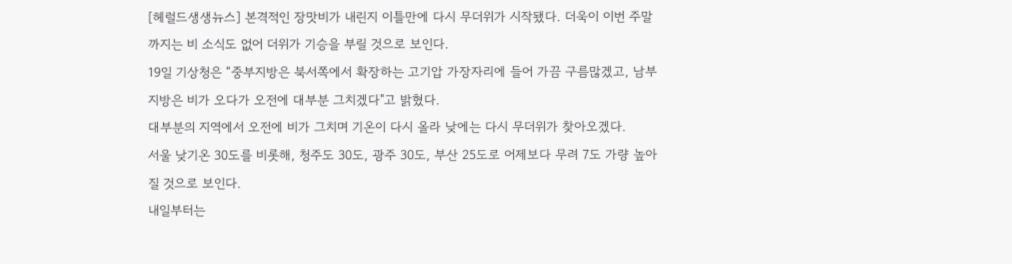[헤럴드생생뉴스] 본격적인 장맛비가 내린지 이틀만에 다시 무더위가 시작됐다. 더욱이 이번 주말까지는 비 소식도 없어 더위가 기승을 부릴 것으로 보인다.
19일 기상청은 “중부지방은 북서쪽에서 확장하는 고기압 가장자리에 들어 가끔 구름많겠고, 남부지방은 비가 오다가 오전에 대부분 그치겠다"고 밝혔다.
대부분의 지역에서 오전에 비가 그치며 기온이 다시 올라 낮에는 다시 무더위가 찾아오겠다.
서울 낮기온 30도를 비롯해, 청주도 30도, 광주 30도, 부산 25도로 어제보다 무려 7도 가량 높아질 것으로 보인다.
내일부터는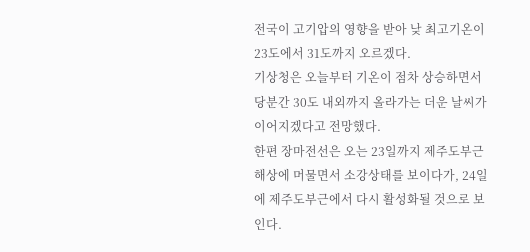전국이 고기압의 영향을 받아 낮 최고기온이 23도에서 31도까지 오르겠다.
기상청은 오늘부터 기온이 점차 상승하면서 당분간 30도 내외까지 올라가는 더운 날씨가 이어지겠다고 전망했다.
한편 장마전선은 오는 23일까지 제주도부근해상에 머물면서 소강상태를 보이다가, 24일에 제주도부근에서 다시 활성화될 것으로 보인다.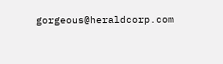gorgeous@heraldcorp.com